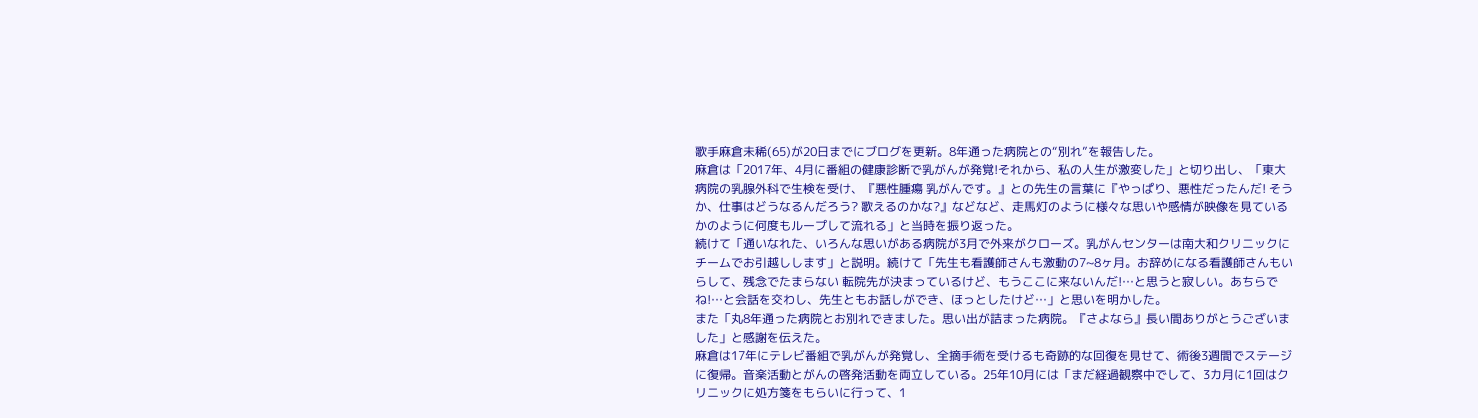歌手麻倉未稀(65)が20日までにブログを更新。8年通った病院との“別れ”を報告した。
麻倉は「2017年、4月に番組の健康診断で乳がんが発覚!それから、私の人生が激変した」と切り出し、「東大病院の乳腺外科で生検を受け、『悪性腫瘍 乳がんです。』との先生の言葉に『やっぱり、悪性だったんだ! そうか、仕事はどうなるんだろう? 歌えるのかな?』などなど、走馬灯のように様々な思いや感情が映像を見ているかのように何度もループして流れる」と当時を振り返った。
続けて「通いなれた、いろんな思いがある病院が3月で外来がクローズ。乳がんセンターは南大和クリニックにチームでお引越しします」と説明。続けて「先生も看護師さんも激動の7~8ヶ月。お辞めになる看護師さんもいらして、残念でたまらない 転院先が決まっているけど、もうここに来ないんだ!…と思うと寂しい。あちらでね!…と会話を交わし、先生ともお話しができ、ほっとしたけど…」と思いを明かした。
また「丸8年通った病院とお別れできました。思い出が詰まった病院。『さよなら』長い間ありがとうございました」と感謝を伝えた。
麻倉は17年にテレビ番組で乳がんが発覚し、全摘手術を受けるも奇跡的な回復を見せて、術後3週間でステージに復帰。音楽活動とがんの啓発活動を両立している。25年10月には「まだ経過観察中でして、3カ月に1回はクリニックに処方箋をもらいに行って、1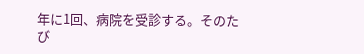年に1回、病院を受診する。そのたび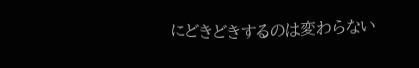にどきどきするのは変わらない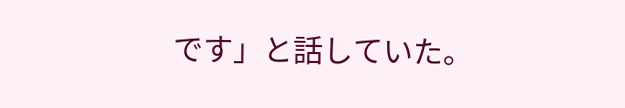です」と話していた。